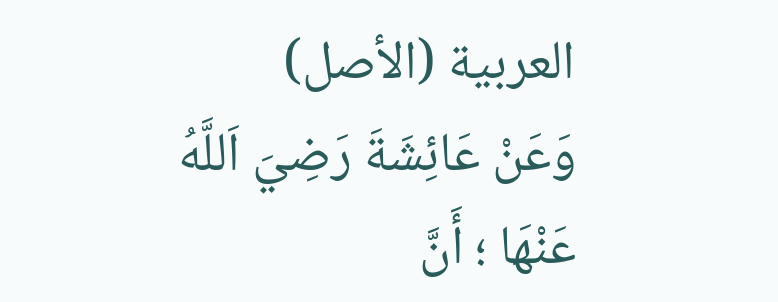العربية (الأصل)
وَعَنْ عَائِشَةَ رَضِيَ اَللَّهُ عَنْهَا ؛ أَنَّ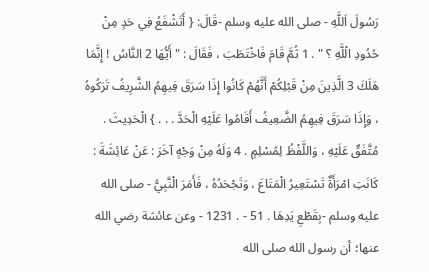رَسُولَ اَللَّهِ - صلى الله عليه وسلم -قَالَ: { أَتَشْفَعُ فِي حَدٍ مِنْ حُدُودِ الْلَّهِ ؟ " . 1 ثُمَّ قَامَ فَاخْتَطَبَ ، فَقَالَ : " أَيُّهَا 2 النَّاسُ ! إِنَّمَا هَلَكَ 3 الَّذِينَ مِنْ قَبْلِكُمْ أَنَّهُمْ كَانُوا إِذَا سَرَقَ فِيهِمُ الشَّرِيفُ تَرَكُوهُ ، وَإِذَا سَرَقَ فِيهِمُ الضَّعِيفُ أَقَامُوا عَلَيْهِ الْحَدَّ . . . } الْحَدِيثَ . مُتَّفَقٌ عَلَيْهِ ، وَاللَّفْظُ لِمُسْلِمٍ . 4 وَلَهُ مِنْ وَجْهٍ آخَرَ : عَنْ عَائِشَةَ : كَانَتِ امْرَأَةٌ تَسْتَعِيرُ الْمَتَاعَ ، وَتَجْحَدُهُ ، فَأَمَرَ الْنَّبِيُّ - صلى الله عليه وسلم -بِقَطْعِ يَدِهَا . 51 - . 1231 - وعن عائشة رضي الله عنها؛ أن رسول الله صلى الله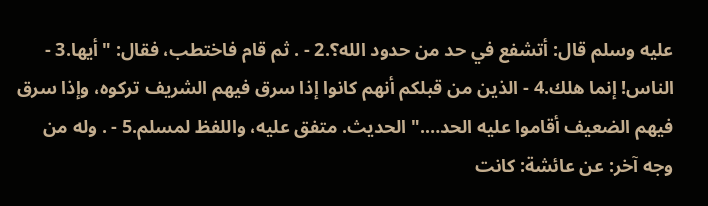عليه وسلم قال: أتشفع في حد من حدود الله؟.2 - . ثم قام فاختطب، فقال: "أيها.3 - الناس! إنما هلك.4 - الذين من قبلكم أنهم كانوا إذا سرق فيهم الشريف تركوه، وإذا سرق فيهم الضعيف أقاموا عليه الحد…." الحديث. متفق عليه، واللفظ لمسلم.5 - . وله من وجه آخر: عن عائشة: كانت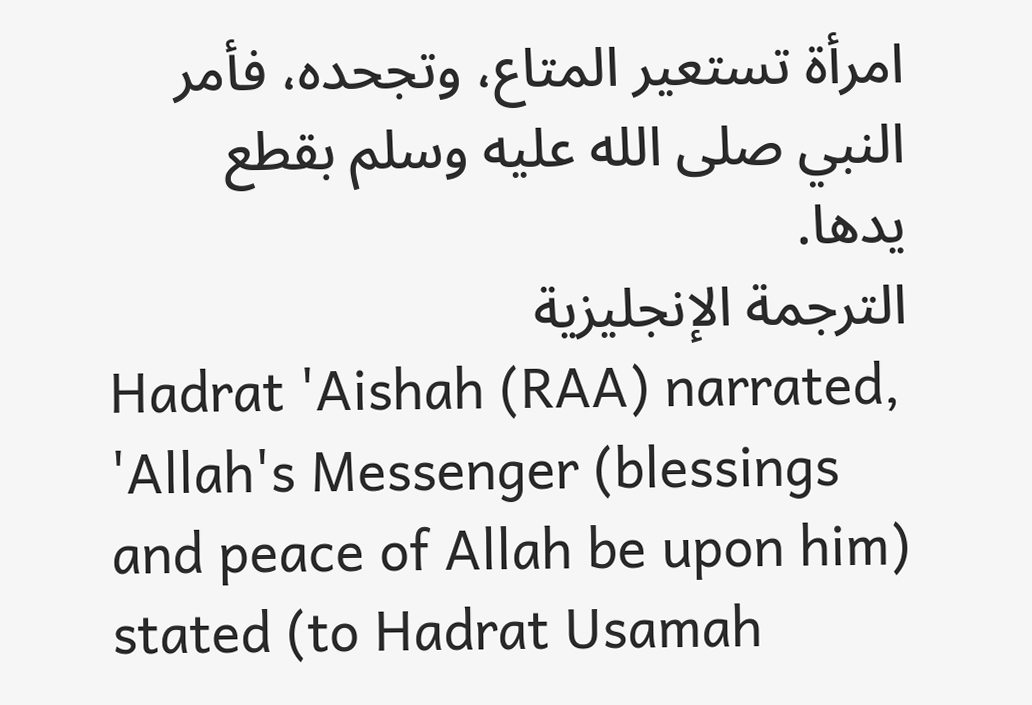امرأة تستعير المتاع، وتجحده، فأمر النبي صلى الله عليه وسلم بقطع يدها.
الترجمة الإنجليزية
Hadrat 'Aishah (RAA) narrated, 'Allah's Messenger (blessings and peace of Allah be upon him) stated (to Hadrat Usamah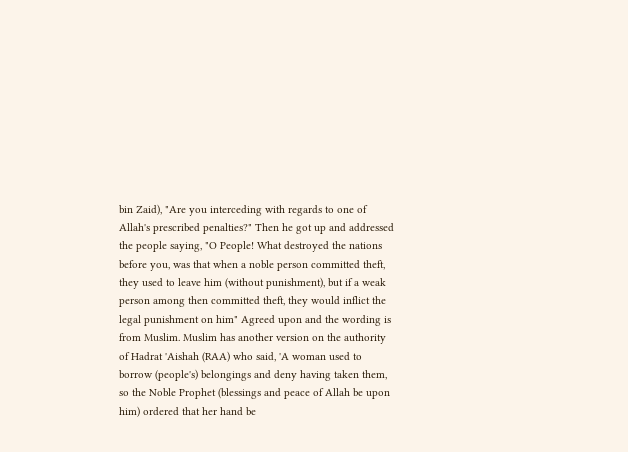bin Zaid), "Are you interceding with regards to one of Allah's prescribed penalties?" Then he got up and addressed the people saying, "O People! What destroyed the nations before you, was that when a noble person committed theft, they used to leave him (without punishment), but if a weak person among then committed theft, they would inflict the legal punishment on him" Agreed upon and the wording is from Muslim. Muslim has another version on the authority of Hadrat 'Aishah (RAA) who said, 'A woman used to borrow (people's) belongings and deny having taken them, so the Noble Prophet (blessings and peace of Allah be upon him) ordered that her hand be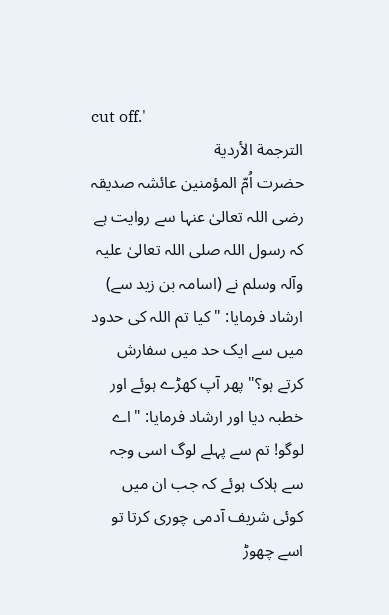cut off.'
الترجمة الأردية
حضرت اُمّ المؤمنین عائشہ صدیقہ رضی اللہ تعالیٰ عنہا سے روایت ہے کہ رسول اللہ صلی اللہ تعالیٰ علیہ وآلہ وسلم نے (اسامہ بن زید سے) ارشاد فرمایا: "کیا تم اللہ کی حدود میں سے ایک حد میں سفارش کرتے ہو؟" پھر آپ کھڑے ہوئے اور خطبہ دیا اور ارشاد فرمایا: "اے لوگو! تم سے پہلے لوگ اسی وجہ سے ہلاک ہوئے کہ جب ان میں کوئی شریف آدمی چوری کرتا تو اسے چھوڑ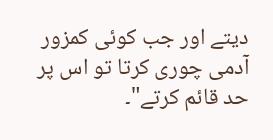دیتے اور جب کوئی کمزور آدمی چوری کرتا تو اس پر حد قائم کرتے"۔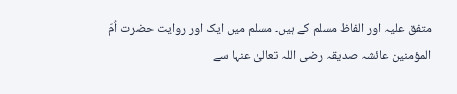متفق علیہ اور الفاظ مسلم کے ہیں۔ مسلم میں ایک اور روایت حضرت اُمّ المؤمنین عائشہ صدیقہ رضی اللہ تعالیٰ عنہا سے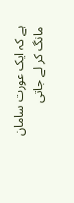ہے کہ ایک عورت سامان مانگ کر لے جاتی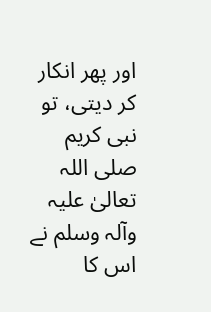اور پھر انکار کر دیتی، تو نبی کریم صلی اللہ تعالیٰ علیہ وآلہ وسلم نے اس کا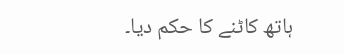ہاتھ کاٹنے کا حکم دیا۔